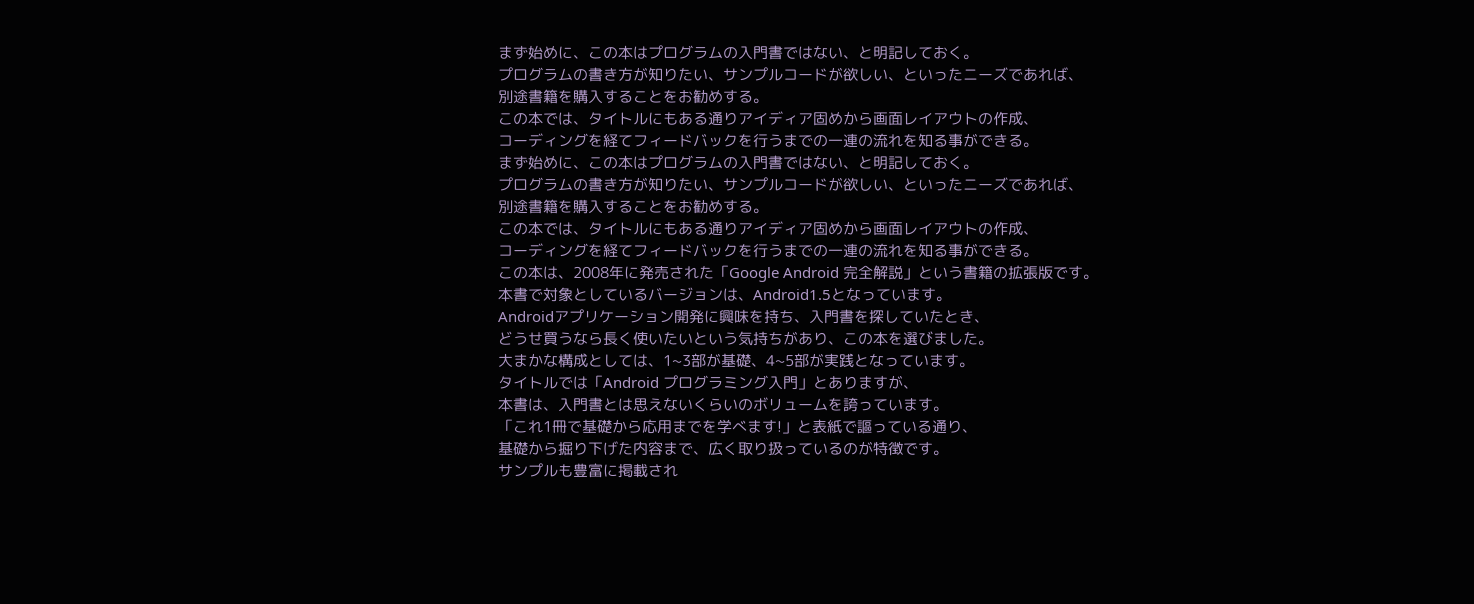まず始めに、この本はプログラムの入門書ではない、と明記しておく。
プログラムの書き方が知りたい、サンプルコードが欲しい、といったニーズであれば、
別途書籍を購入することをお勧めする。
この本では、タイトルにもある通りアイディア固めから画面レイアウトの作成、
コーディングを経てフィードバックを行うまでの一連の流れを知る事ができる。
まず始めに、この本はプログラムの入門書ではない、と明記しておく。
プログラムの書き方が知りたい、サンプルコードが欲しい、といったニーズであれば、
別途書籍を購入することをお勧めする。
この本では、タイトルにもある通りアイディア固めから画面レイアウトの作成、
コーディングを経てフィードバックを行うまでの一連の流れを知る事ができる。
この本は、2008年に発売された「Google Android 完全解説」という書籍の拡張版です。
本書で対象としているバージョンは、Android1.5となっています。
Androidアプリケーション開発に興味を持ち、入門書を探していたとき、
どうせ買うなら長く使いたいという気持ちがあり、この本を選びました。
大まかな構成としては、1~3部が基礎、4~5部が実践となっています。
タイトルでは「Android プログラミング入門」とありますが、
本書は、入門書とは思えないくらいのボリュームを誇っています。
「これ1冊で基礎から応用までを学べます!」と表紙で謳っている通り、
基礎から掘り下げた内容まで、広く取り扱っているのが特徴です。
サンプルも豊富に掲載され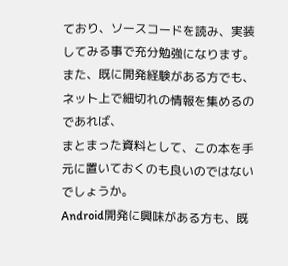ており、ソースコードを読み、実装してみる事で充分勉強になります。
また、既に開発経験がある方でも、ネット上で細切れの情報を集めるのであれば、
まとまった資料として、この本を手元に置いておくのも良いのではないでしょうか。
Android開発に興味がある方も、既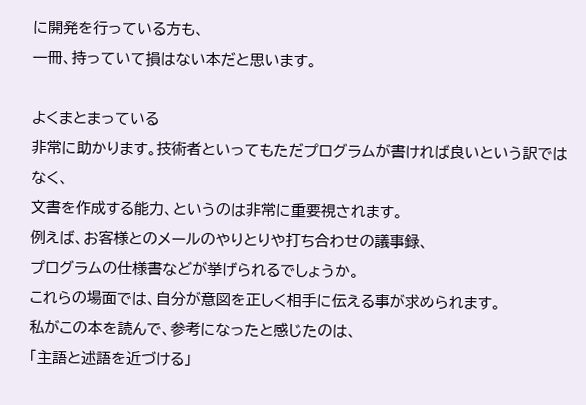に開発を行っている方も、
一冊、持っていて損はない本だと思います。

よくまとまっている
非常に助かります。技術者といってもただプログラムが書ければ良いという訳ではなく、
文書を作成する能力、というのは非常に重要視されます。
例えば、お客様とのメールのやりとりや打ち合わせの議事録、
プログラムの仕様書などが挙げられるでしょうか。
これらの場面では、自分が意図を正しく相手に伝える事が求められます。
私がこの本を読んで、参考になったと感じたのは、
「主語と述語を近づける」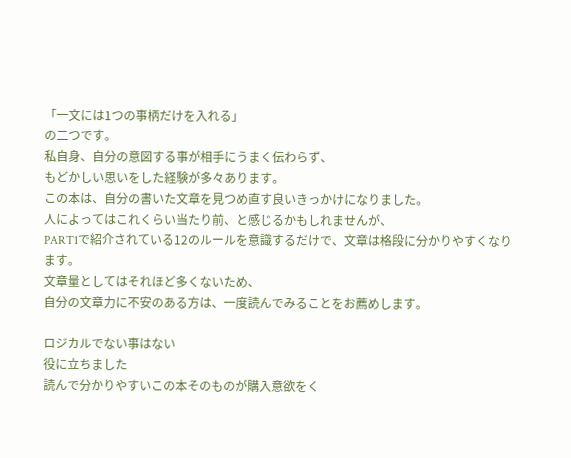「一文には1つの事柄だけを入れる」
の二つです。
私自身、自分の意図する事が相手にうまく伝わらず、
もどかしい思いをした経験が多々あります。
この本は、自分の書いた文章を見つめ直す良いきっかけになりました。
人によってはこれくらい当たり前、と感じるかもしれませんが、
PART1で紹介されている12のルールを意識するだけで、文章は格段に分かりやすくなります。
文章量としてはそれほど多くないため、
自分の文章力に不安のある方は、一度読んでみることをお薦めします。

ロジカルでない事はない
役に立ちました
読んで分かりやすいこの本そのものが購入意欲をく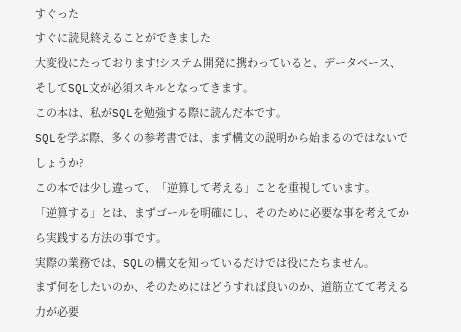すぐった
すぐに読見終えることができました
大変役にたっております!システム開発に携わっていると、データベース、そしてSQL文が必須スキルとなってきます。
この本は、私がSQLを勉強する際に読んだ本です。
SQLを学ぶ際、多くの参考書では、まず構文の説明から始まるのではないでしょうか?
この本では少し違って、「逆算して考える」ことを重視しています。
「逆算する」とは、まずゴールを明確にし、そのために必要な事を考えてから実践する方法の事です。
実際の業務では、SQLの構文を知っているだけでは役にたちません。
まず何をしたいのか、そのためにはどうすれば良いのか、道筋立てて考える力が必要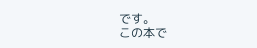です。
この本で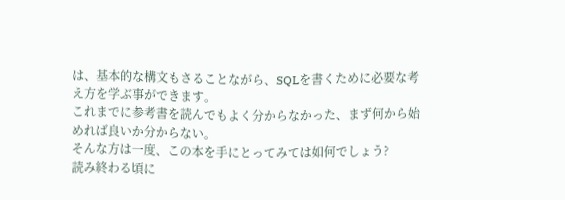は、基本的な構文もさることながら、SQLを書くために必要な考え方を学ぶ事ができます。
これまでに参考書を読んでもよく分からなかった、まず何から始めれば良いか分からない。
そんな方は一度、この本を手にとってみては如何でしょう?
読み終わる頃に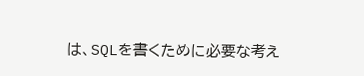は、SQLを書くために必要な考え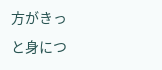方がきっと身につ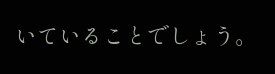いていることでしょう。